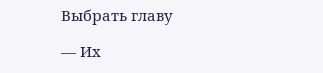Выбрать главу

— Их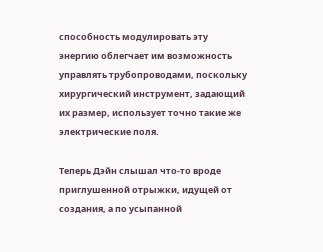способность модулировать эту энергию облегчает им возможность управлять трубопроводами, поскольку хирургический инструмент, задающий их размер, использует точно такие же электрические поля.

Теперь Дэйн слышал что-то вроде приглушенной отрыжки, идущей от создания, а по усыпанной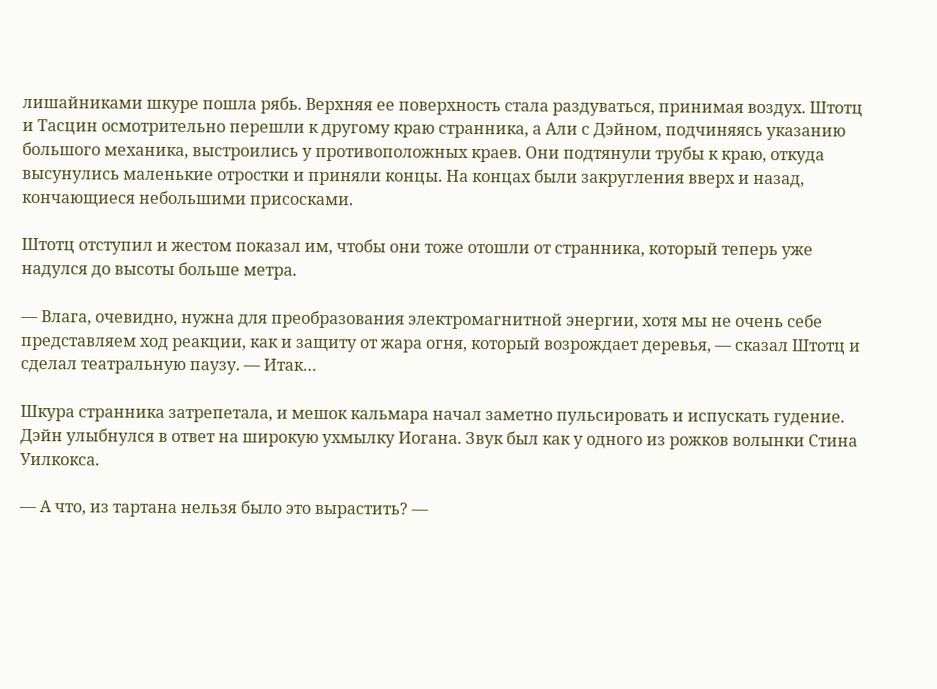лишайниками шкуре пошла рябь. Верхняя ее поверхность стала раздуваться, принимая воздух. Штотц и Тасцин осмотрительно перешли к другому краю странника, а Али с Дэйном, подчиняясь указанию большого механика, выстроились у противоположных краев. Они подтянули трубы к краю, откуда высунулись маленькие отростки и приняли концы. На концах были закругления вверх и назад, кончающиеся небольшими присосками.

Штотц отступил и жестом показал им, чтобы они тоже отошли от странника, который теперь уже надулся до высоты больше метра.

— Влага, очевидно, нужна для преобразования электромагнитной энергии, хотя мы не очень себе представляем ход реакции, как и защиту от жара огня, который возрождает деревья, — сказал Штотц и сделал театральную паузу. — Итак…

Шкура странника затрепетала, и мешок кальмара начал заметно пульсировать и испускать гудение. Дэйн улыбнулся в ответ на широкую ухмылку Иогана. Звук был как у одного из рожков волынки Стина Уилкокса.

— А что, из тартана нельзя было это вырастить? —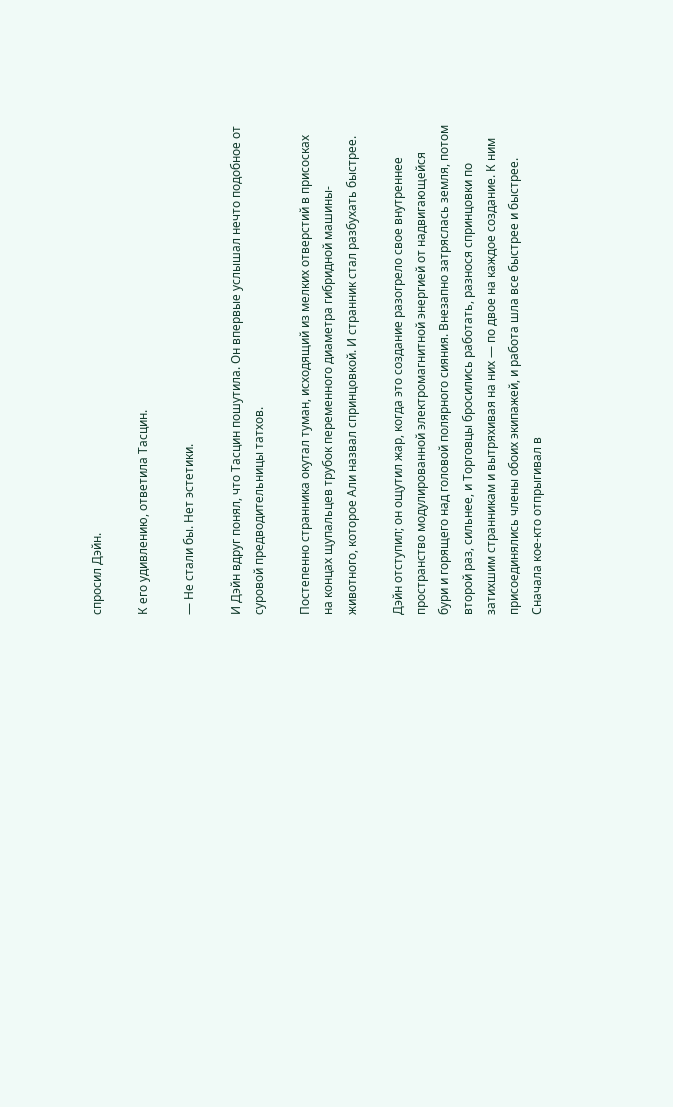спросил Дэйн.

К его удивлению, ответила Тасцин.

— Не стали бы. Нет эстетики.

И Дэйн вдруг понял, что Тасцин пошутила. Он впервые услышал нечто подобное от суровой предводительницы татхов.

Постепенно странника окутал туман, исходящий из мелких отверстий в присосках на концах щупальцев трубок переменного диаметра гибридной машины-животного, которое Али назвал спринцовкой. И странник стал разбухать быстрее.

Дэйн отступил; он ощутил жар, когда это создание разогрело свое внутреннее пространство модулированной электромагнитной энергией от надвигающейся бури и горящего над головой полярного сияния. Внезапно затряслась земля, потом второй раз, сильнее, и Торговцы бросились работать, разнося спринцовки по затихшим странникам и вытряхивая на них — по двое на каждое создание. К ним присоединялись члены обоих экипажей, и работа шла все быстрее и быстрее. Сначала кое-кто отпрыгивал в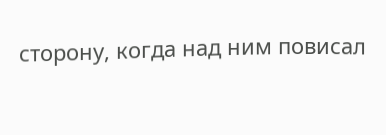сторону, когда над ним повисал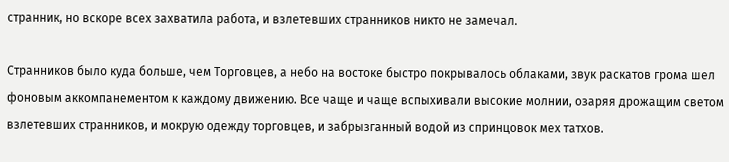странник, но вскоре всех захватила работа, и взлетевших странников никто не замечал.

Странников было куда больше, чем Торговцев, а небо на востоке быстро покрывалось облаками, звук раскатов грома шел фоновым аккомпанементом к каждому движению. Все чаще и чаще вспыхивали высокие молнии, озаряя дрожащим светом взлетевших странников, и мокрую одежду торговцев, и забрызганный водой из спринцовок мех татхов.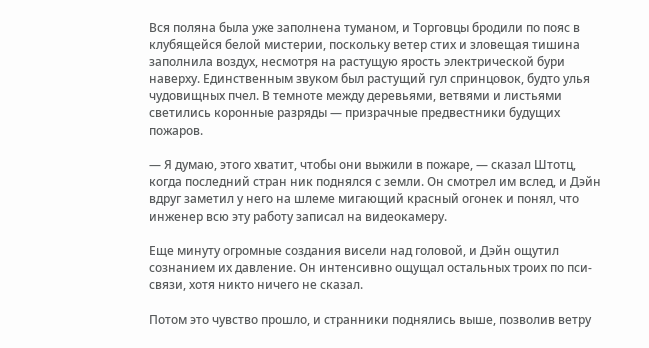Вся поляна была уже заполнена туманом, и Торговцы бродили по пояс в клубящейся белой мистерии, поскольку ветер стих и зловещая тишина заполнила воздух, несмотря на растущую ярость электрической бури наверху. Единственным звуком был растущий гул спринцовок, будто улья чудовищных пчел. В темноте между деревьями, ветвями и листьями светились коронные разряды — призрачные предвестники будущих пожаров.

— Я думаю, этого хватит, чтобы они выжили в пожаре, — сказал Штотц, когда последний стран ник поднялся с земли. Он смотрел им вслед, и Дэйн вдруг заметил у него на шлеме мигающий красный огонек и понял, что инженер всю эту работу записал на видеокамеру.

Еще минуту огромные создания висели над головой, и Дэйн ощутил сознанием их давление. Он интенсивно ощущал остальных троих по пси-связи, хотя никто ничего не сказал.

Потом это чувство прошло, и странники поднялись выше, позволив ветру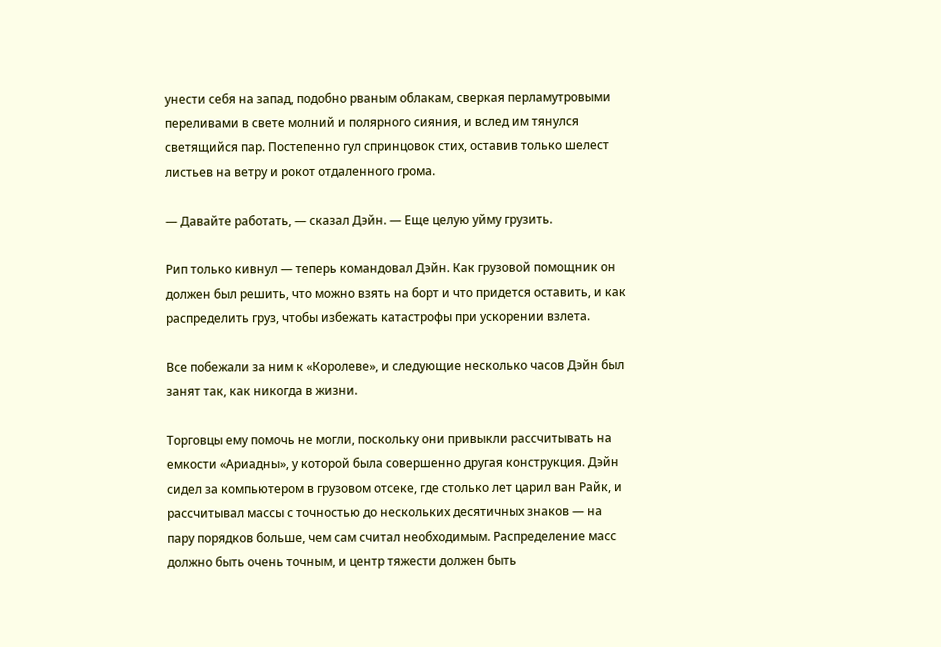унести себя на запад, подобно рваным облакам, сверкая перламутровыми переливами в свете молний и полярного сияния, и вслед им тянулся светящийся пар. Постепенно гул спринцовок стих, оставив только шелест листьев на ветру и рокот отдаленного грома.

— Давайте работать, — сказал Дэйн. — Еще целую уйму грузить.

Рип только кивнул — теперь командовал Дэйн. Как грузовой помощник он должен был решить, что можно взять на борт и что придется оставить, и как распределить груз, чтобы избежать катастрофы при ускорении взлета.

Все побежали за ним к «Королеве», и следующие несколько часов Дэйн был занят так, как никогда в жизни.

Торговцы ему помочь не могли, поскольку они привыкли рассчитывать на емкости «Ариадны», у которой была совершенно другая конструкция. Дэйн сидел за компьютером в грузовом отсеке, где столько лет царил ван Райк, и рассчитывал массы с точностью до нескольких десятичных знаков — на пару порядков больше, чем сам считал необходимым. Распределение масс должно быть очень точным, и центр тяжести должен быть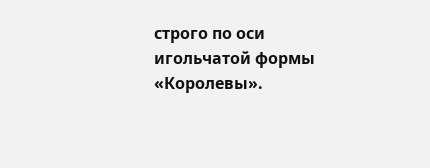строго по оси игольчатой формы «Королевы».